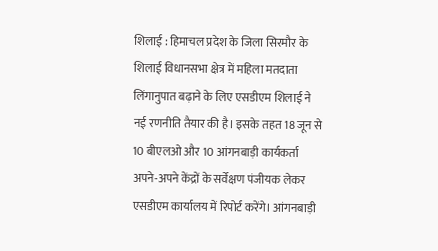शिलाई : हिमाचल प्रदेश के जिला सिरमौर के शिलाई विधानसभा क्षेत्र में महिला मतदाता लिंगानुपात बढ़ाने के लिए एसडीएम शिलाई ने नई रणनीति तैयार की है। इसके तहत 18 जून से 10 बीएलओ और 10 आंगनबाड़ी कार्यकर्ता अपने-अपने केंद्रों के सर्वेक्षण पंजीयक लेकर एसडीएम कार्यालय में रिपोर्ट करेंगे। आंगनबाड़ी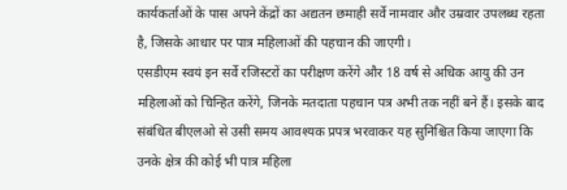कार्यकर्ताओं के पास अपने केंद्रों का अद्यतन छमाही सर्वे नामवार और उम्रवार उपलब्ध रहता है, जिसके आधार पर पात्र महिलाओं की पहचान की जाएगी।
एसडीएम स्वयं इन सर्वे रजिस्टरों का परीक्षण करेंगे और 18 वर्ष से अधिक आयु की उन महिलाओं को चिन्हित करेंगे, जिनके मतदाता पहचान पत्र अभी तक नहीं बने हैं। इसके बाद संबंधित बीएलओ से उसी समय आवश्यक प्रपत्र भरवाकर यह सुनिश्चित किया जाएगा कि उनके क्षेत्र की कोई भी पात्र महिला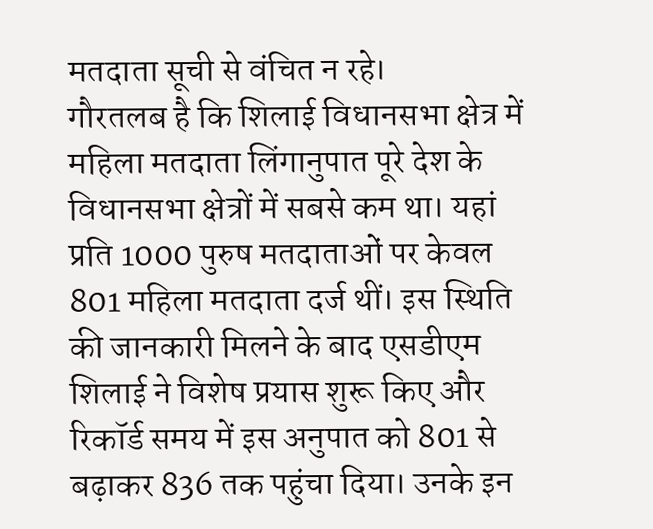मतदाता सूची से वंचित न रहे।
गौरतलब है कि शिलाई विधानसभा क्षेत्र में महिला मतदाता लिंगानुपात पूरे देश के विधानसभा क्षेत्रों में सबसे कम था। यहां प्रति 1000 पुरुष मतदाताओं पर केवल 801 महिला मतदाता दर्ज थीं। इस स्थिति की जानकारी मिलने के बाद एसडीएम शिलाई ने विशेष प्रयास शुरू किए और रिकॉर्ड समय में इस अनुपात को 801 से बढ़ाकर 836 तक पहुंचा दिया। उनके इन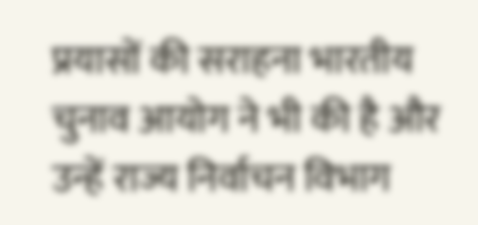प्रयासों की सराहना भारतीय चुनाव आयोग ने भी की है और उन्हें राज्य निर्वाचन विभाग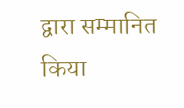द्वारा सम्मानित किया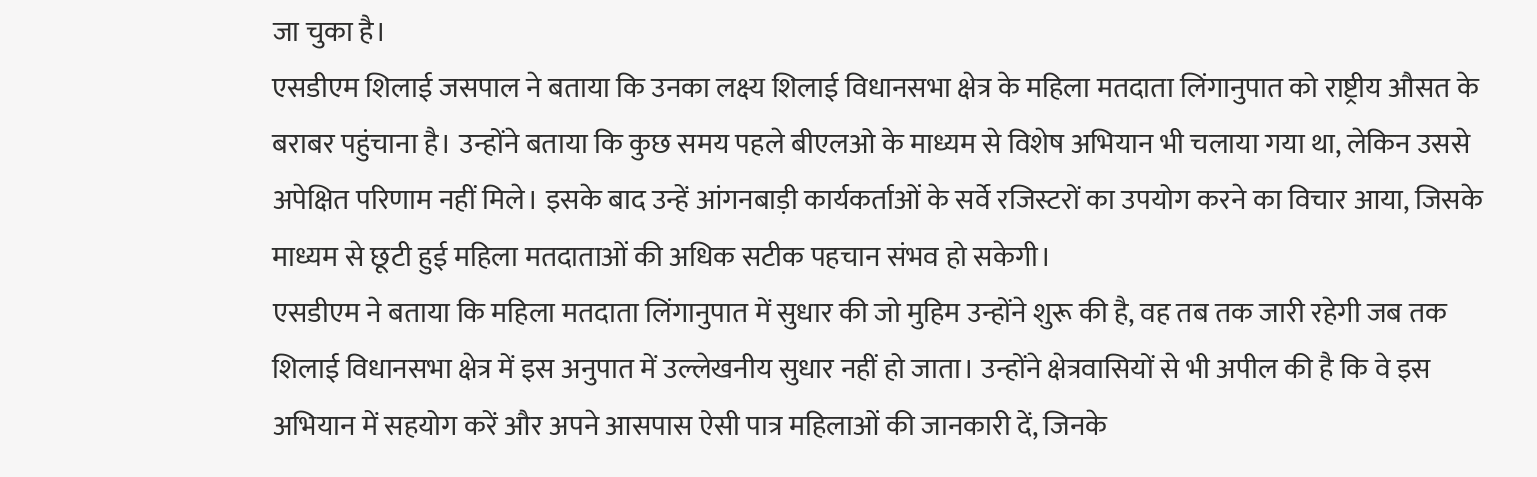जा चुका है।
एसडीएम शिलाई जसपाल ने बताया कि उनका लक्ष्य शिलाई विधानसभा क्षेत्र के महिला मतदाता लिंगानुपात को राष्ट्रीय औसत के बराबर पहुंचाना है। उन्होंने बताया कि कुछ समय पहले बीएलओ के माध्यम से विशेष अभियान भी चलाया गया था, लेकिन उससे अपेक्षित परिणाम नहीं मिले। इसके बाद उन्हें आंगनबाड़ी कार्यकर्ताओं के सर्वे रजिस्टरों का उपयोग करने का विचार आया, जिसके माध्यम से छूटी हुई महिला मतदाताओं की अधिक सटीक पहचान संभव हो सकेगी।
एसडीएम ने बताया कि महिला मतदाता लिंगानुपात में सुधार की जो मुहिम उन्होंने शुरू की है, वह तब तक जारी रहेगी जब तक शिलाई विधानसभा क्षेत्र में इस अनुपात में उल्लेखनीय सुधार नहीं हो जाता। उन्होंने क्षेत्रवासियों से भी अपील की है कि वे इस अभियान में सहयोग करें और अपने आसपास ऐसी पात्र महिलाओं की जानकारी दें, जिनके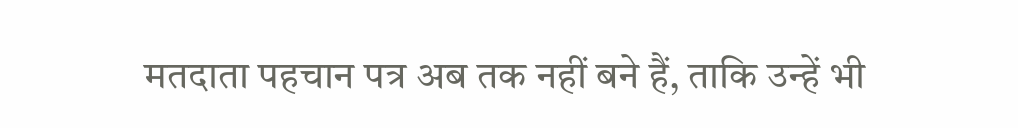मतदाता पहचान पत्र अब तक नहीं बने हैं, ताकि उन्हें भी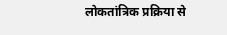लोकतांत्रिक प्रक्रिया से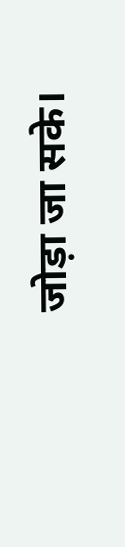जोड़ा जा सके।